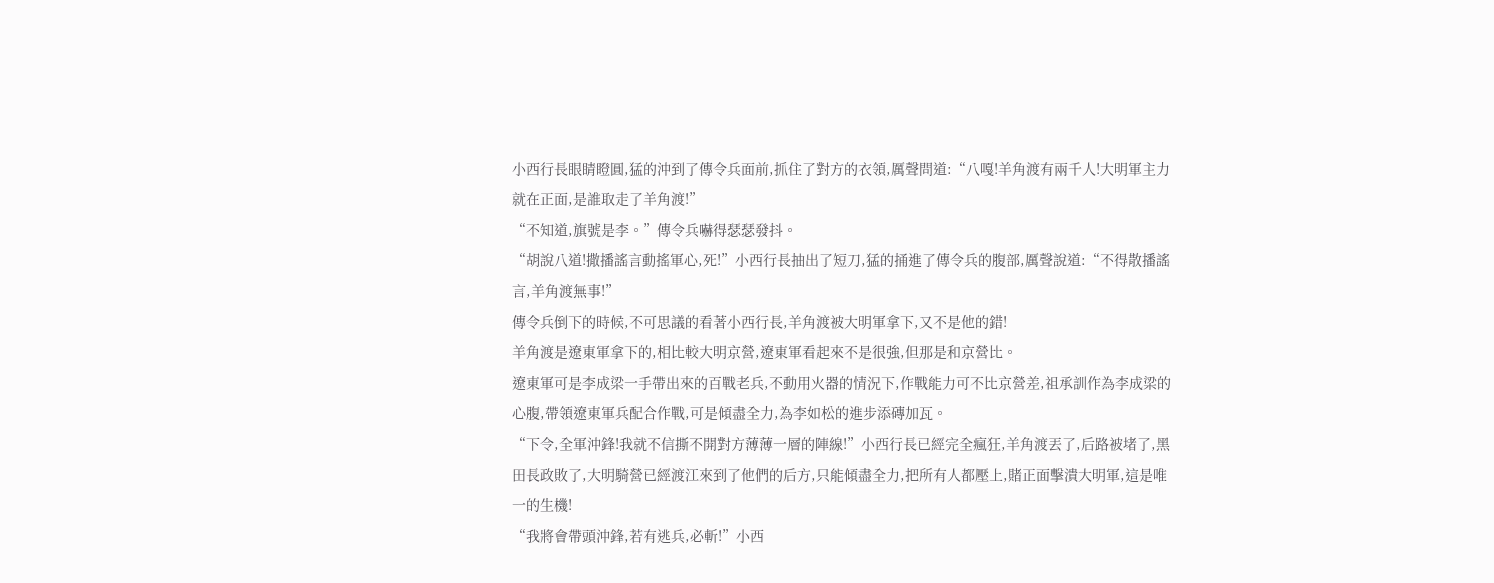小西行長眼睛瞪圓,猛的沖到了傳令兵面前,抓住了對方的衣領,厲聲問道:“八嘎!羊角渡有兩千人!大明軍主力就在正面,是誰取走了羊角渡!”
“不知道,旗號是李。”傳令兵嚇得瑟瑟發抖。
“胡說八道!撒播謠言動搖軍心,死!”小西行長抽出了短刀,猛的捅進了傳令兵的腹部,厲聲說道:“不得散播謠言,羊角渡無事!”
傳令兵倒下的時候,不可思議的看著小西行長,羊角渡被大明軍拿下,又不是他的錯!
羊角渡是遼東軍拿下的,相比較大明京營,遼東軍看起來不是很強,但那是和京營比。
遼東軍可是李成梁一手帶出來的百戰老兵,不動用火器的情況下,作戰能力可不比京營差,祖承訓作為李成梁的心腹,帶領遼東軍兵配合作戰,可是傾盡全力,為李如松的進步添磚加瓦。
“下令,全軍沖鋒!我就不信撕不開對方薄薄一層的陣線!”小西行長已經完全瘋狂,羊角渡丟了,后路被堵了,黑田長政敗了,大明騎營已經渡江來到了他們的后方,只能傾盡全力,把所有人都壓上,賭正面擊潰大明軍,這是唯一的生機!
“我將會帶頭沖鋒,若有逃兵,必斬!”小西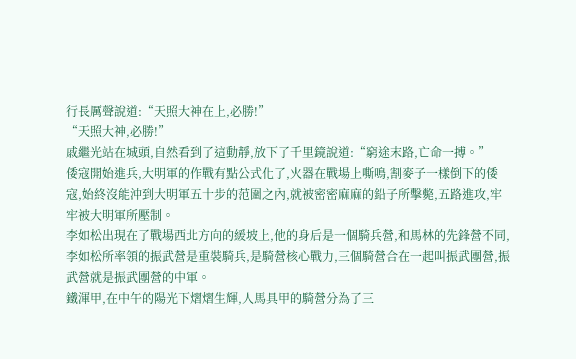行長厲聲說道:“天照大神在上,必勝!”
“天照大神,必勝!”
戚繼光站在城頭,自然看到了這動靜,放下了千里鏡說道:“窮途末路,亡命一搏。”
倭寇開始進兵,大明軍的作戰有點公式化了,火器在戰場上嘶鳴,割麥子一樣倒下的倭寇,始終沒能沖到大明軍五十步的范圍之內,就被密密麻麻的鉛子所擊斃,五路進攻,牢牢被大明軍所壓制。
李如松出現在了戰場西北方向的緩坡上,他的身后是一個騎兵營,和馬林的先鋒營不同,李如松所率領的振武營是重裝騎兵,是騎營核心戰力,三個騎營合在一起叫振武團營,振武營就是振武團營的中軍。
鐵渾甲,在中午的陽光下熠熠生輝,人馬具甲的騎營分為了三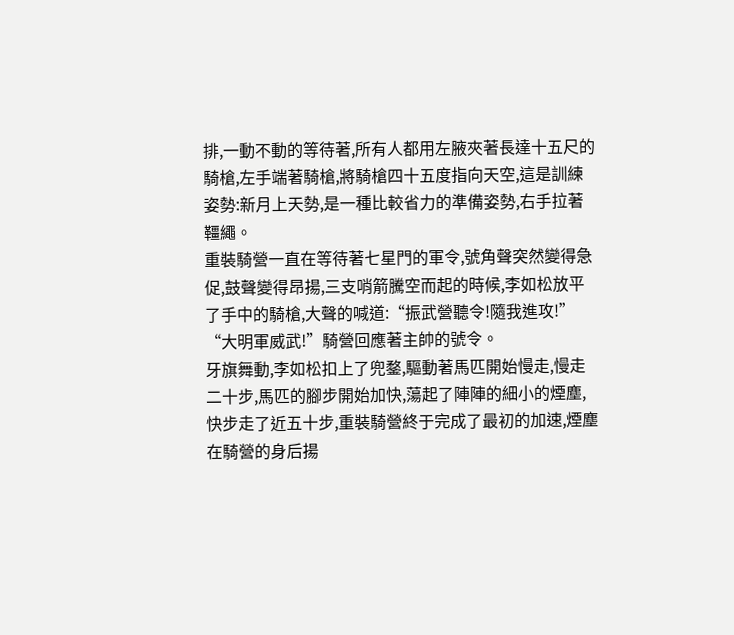排,一動不動的等待著,所有人都用左腋夾著長達十五尺的騎槍,左手端著騎槍,將騎槍四十五度指向天空,這是訓練姿勢:新月上天勢,是一種比較省力的準備姿勢,右手拉著韁繩。
重裝騎營一直在等待著七星門的軍令,號角聲突然變得急促,鼓聲變得昂揚,三支哨箭騰空而起的時候,李如松放平了手中的騎槍,大聲的喊道:“振武營聽令!隨我進攻!”
“大明軍威武!”騎營回應著主帥的號令。
牙旗舞動,李如松扣上了兜鍪,驅動著馬匹開始慢走,慢走二十步,馬匹的腳步開始加快,蕩起了陣陣的細小的煙塵,快步走了近五十步,重裝騎營終于完成了最初的加速,煙塵在騎營的身后揚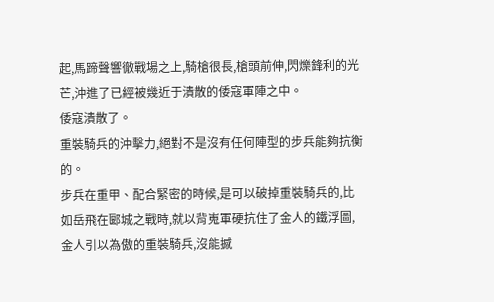起,馬蹄聲響徹戰場之上,騎槍很長,槍頭前伸,閃爍鋒利的光芒,沖進了已經被幾近于潰散的倭寇軍陣之中。
倭寇潰散了。
重裝騎兵的沖擊力,絕對不是沒有任何陣型的步兵能夠抗衡的。
步兵在重甲、配合緊密的時候,是可以破掉重裝騎兵的,比如岳飛在郾城之戰時,就以背嵬軍硬抗住了金人的鐵浮圖,金人引以為傲的重裝騎兵,沒能撼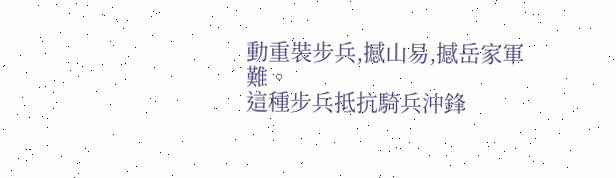動重裝步兵,撼山易,撼岳家軍難。
這種步兵抵抗騎兵沖鋒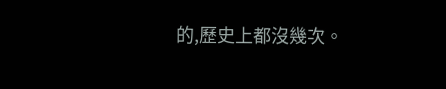的,歷史上都沒幾次。